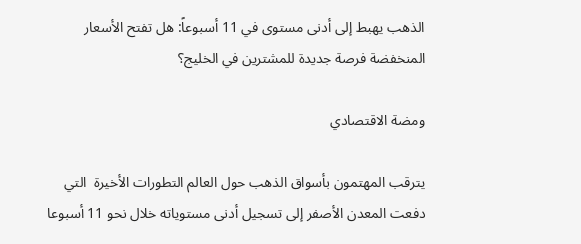الذهب يهبط إلى أدنى مستوى في 11 أسبوعاً: هل تفتح الأسعار المنخفضة فرصة جديدة للمشترين في الخليج؟

ومضة الاقتصادي

يترقب المهتمون بأسواق الذهب حول العالم التطورات الأخيرة  التي دفعت المعدن الأصفر إلى تسجيل أدنى مستوياته خلال نحو 11 أسبوعا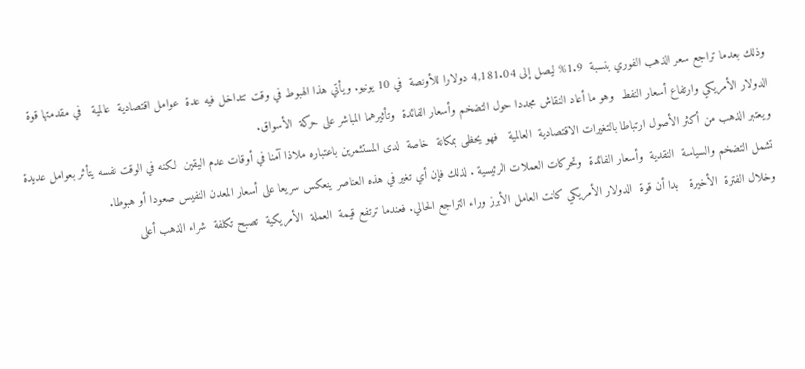وذلك بعدما تراجع سعر الذهب الفوري بنسبة  1.9% ليصل إلى 4,181.04 دولارا للأونصة  في 10 يونيو. ويأتي هذا الهبوط في وقت تتداخل فيه عدة  عوامل اقتصادية  عالمية   في مقدمتها قوة  الدولار الأمريكي وارتفاع أسعار النفط  وهو ما أعاد النقاش مجددا حول التضخم وأسعار الفائدة  وتأثيرهما المباشر على حركة  الأسواق.
ويعتبر الذهب من أكثر الأصول ارتباطا بالتغيرات الاقتصادية  العالمية   فهو يحظى بمكانة  خاصة  لدى المستثمرين باعتباره ملاذا آمنا في أوقات عدم اليقين  لكنه في الوقت نفسه يتأثر بعوامل عديدة  تشمل التضخم والسياسة  النقدية  وأسعار الفائدة  وتحركات العملات الرئيسية . لذلك فإن أي تغير في هذه العناصر ينعكس سريعا على أسعار المعدن النفيس صعودا أو هبوطا.
وخلال الفترة  الأخيرة   بدا أن قوة  الدولار الأمريكي كانت العامل الأبرز وراء التراجع الحالي. فعندما ترتفع قيمة  العملة  الأمريكية  تصبح تكلفة  شراء الذهب أعلى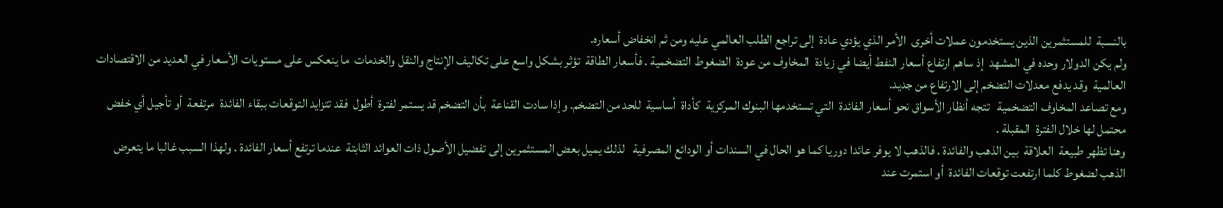بالنسبة  للمستثمرين الذين يستخدمون عملات أخرى  الأمر الذي يؤدي عادة  إلى تراجع الطلب العالمي عليه ومن ثم انخفاض أسعاره.
ولم يكن الدولار وحده في المشهد  إذ ساهم ارتفاع أسعار النفط أيضا في زيادة  المخاوف من عودة  الضغوط التضخمية . فأسعار الطاقة  تؤثر بشكل واسع على تكاليف الإنتاج والنقل والخدمات  ما ينعكس على مستويات الأسعار في العديد من الاقتصادات العالمية  وقد يدفع معدلات التضخم إلى الارتفاع من جديد.
ومع تصاعد المخاوف التضخمية   تتجه أنظار الأسواق نحو أسعار الفائدة  التي تستخدمها البنوك المركزية  كأداة  أساسية  للحد من التضخم. وإذا سادت القناعة  بأن التضخم قد يستمر لفترة  أطول  فقد تتزايد التوقعات ببقاء الفائدة  مرتفعة  أو تأجيل أي خفض محتمل لها خلال الفترة  المقبلة .
وهنا تظهر طبيعة  العلاقة  بين الذهب والفائدة . فالذهب لا يوفر عائدا دوريا كما هو الحال في السندات أو الودائع المصرفية   لذلك يميل بعض المستثمرين إلى تفضيل الأصول ذات العوائد الثابتة  عندما ترتفع أسعار الفائدة . ولهذا السبب غالبا ما يتعرض الذهب لضغوط كلما ارتفعت توقعات الفائدة  أو استمرت عند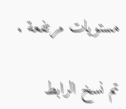مستويات مرتفعة .

تم نسخ الرابط